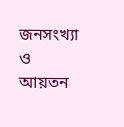জনসংখ্যা ও আয়তন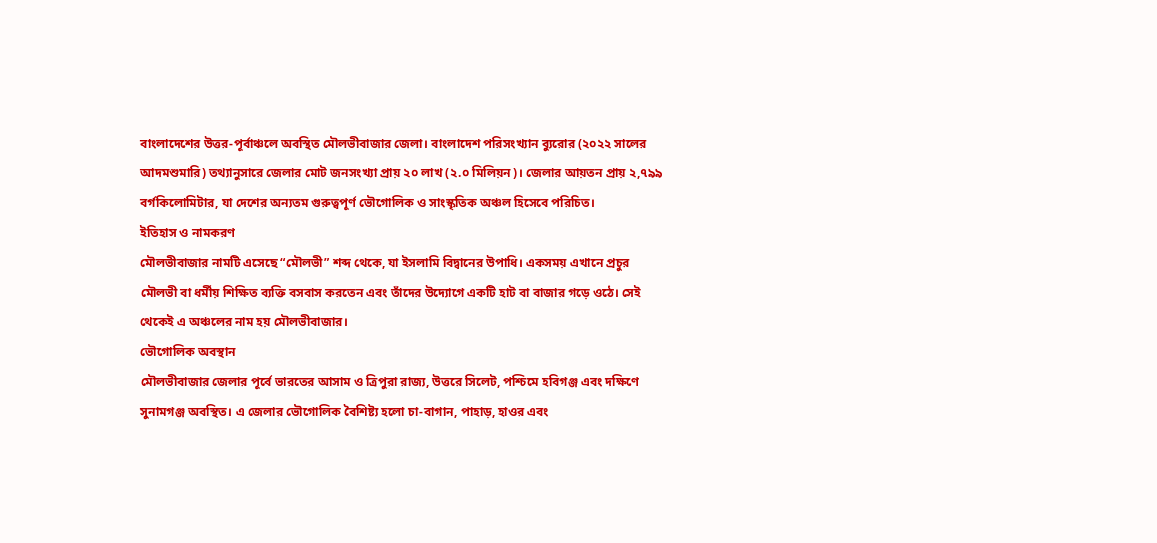বাংলাদেশের উত্তর-পূর্বাঞ্চলে অবস্থিত মৌলভীবাজার জেলা। বাংলাদেশ পরিসংখ্যান ব্যুরোর (২০২২ সালের আদমশুমারি) তথ্যানুসারে জেলার মোট জনসংখ্যা প্রায় ২০ লাখ (২.০ মিলিয়ন)। জেলার আয়তন প্রায় ২,৭৯৯ বর্গকিলোমিটার, যা দেশের অন্যতম গুরুত্বপূর্ণ ভৌগোলিক ও সাংস্কৃতিক অঞ্চল হিসেবে পরিচিত।
ইতিহাস ও নামকরণ
মৌলভীবাজার নামটি এসেছে “মৌলভী” শব্দ থেকে, যা ইসলামি বিদ্বানের উপাধি। একসময় এখানে প্রচুর মৌলভী বা ধর্মীয় শিক্ষিত ব্যক্তি বসবাস করতেন এবং তাঁদের উদ্যোগে একটি হাট বা বাজার গড়ে ওঠে। সেই থেকেই এ অঞ্চলের নাম হয় মৌলভীবাজার।
ভৌগোলিক অবস্থান
মৌলভীবাজার জেলার পূর্বে ভারতের আসাম ও ত্রিপুরা রাজ্য, উত্তরে সিলেট, পশ্চিমে হবিগঞ্জ এবং দক্ষিণে সুনামগঞ্জ অবস্থিত। এ জেলার ভৌগোলিক বৈশিষ্ট্য হলো চা-বাগান, পাহাড়, হাওর এবং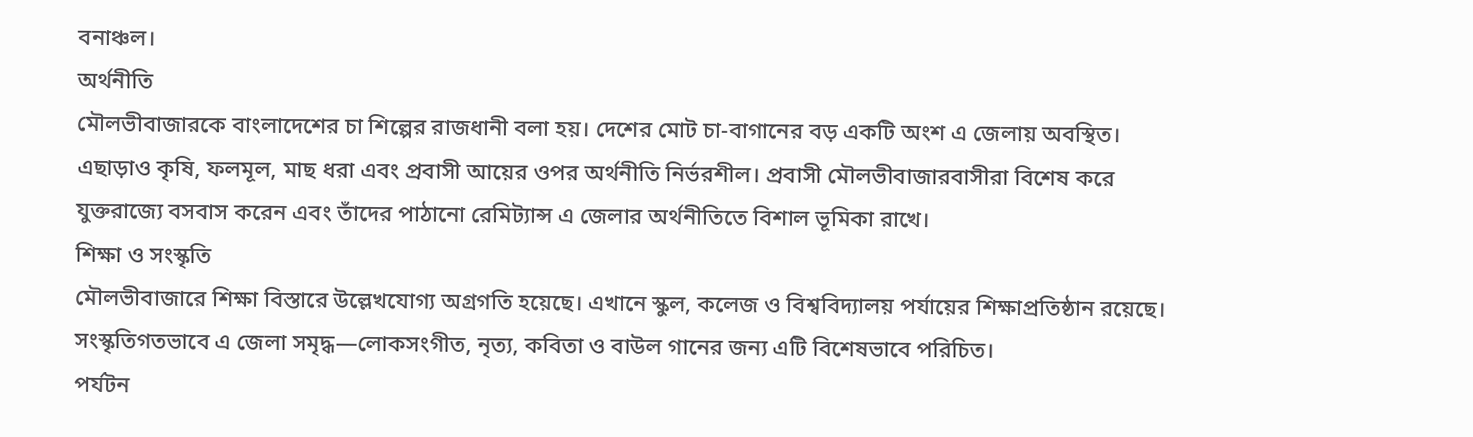বনাঞ্চল।
অর্থনীতি
মৌলভীবাজারকে বাংলাদেশের চা শিল্পের রাজধানী বলা হয়। দেশের মোট চা-বাগানের বড় একটি অংশ এ জেলায় অবস্থিত। এছাড়াও কৃষি, ফলমূল, মাছ ধরা এবং প্রবাসী আয়ের ওপর অর্থনীতি নির্ভরশীল। প্রবাসী মৌলভীবাজারবাসীরা বিশেষ করে যুক্তরাজ্যে বসবাস করেন এবং তাঁদের পাঠানো রেমিট্যান্স এ জেলার অর্থনীতিতে বিশাল ভূমিকা রাখে।
শিক্ষা ও সংস্কৃতি
মৌলভীবাজারে শিক্ষা বিস্তারে উল্লেখযোগ্য অগ্রগতি হয়েছে। এখানে স্কুল, কলেজ ও বিশ্ববিদ্যালয় পর্যায়ের শিক্ষাপ্রতিষ্ঠান রয়েছে। সংস্কৃতিগতভাবে এ জেলা সমৃদ্ধ—লোকসংগীত, নৃত্য, কবিতা ও বাউল গানের জন্য এটি বিশেষভাবে পরিচিত।
পর্যটন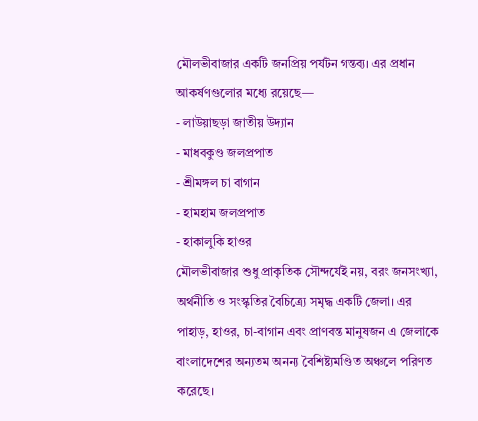মৌলভীবাজার একটি জনপ্রিয় পর্যটন গন্তব্য। এর প্রধান আকর্ষণগুলোর মধ্যে রয়েছে—
- লাউয়াছড়া জাতীয় উদ্যান
- মাধবকুণ্ড জলপ্রপাত
- শ্রীমঙ্গল চা বাগান
- হামহাম জলপ্রপাত
- হাকালুকি হাওর
মৌলভীবাজার শুধু প্রাকৃতিক সৌন্দর্যেই নয়, বরং জনসংখ্যা, অর্থনীতি ও সংস্কৃতির বৈচিত্র্যে সমৃদ্ধ একটি জেলা। এর পাহাড়, হাওর, চা-বাগান এবং প্রাণবন্ত মানুষজন এ জেলাকে বাংলাদেশের অন্যতম অনন্য বৈশিষ্ট্যমণ্ডিত অঞ্চলে পরিণত করেছে।